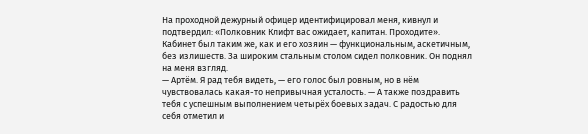На проходной дежурный офицер идентифицировал меня, кивнул и подтвердил: «Полковник Клифт вас ожидает, капитан. Проходите».
Кабинет был таким же, как и его хозяин — функциональным, аскетичным, без излишеств. За широким стальным столом сидел полковник. Он поднял на меня взгляд.
— Артём. Я рад тебя видеть, — его голос был ровным, но в нём чувствовалась какая-то непривычная усталость. — А также поздравить тебя с успешным выполнением четырёх боевых задач. С радостью для себя отметил и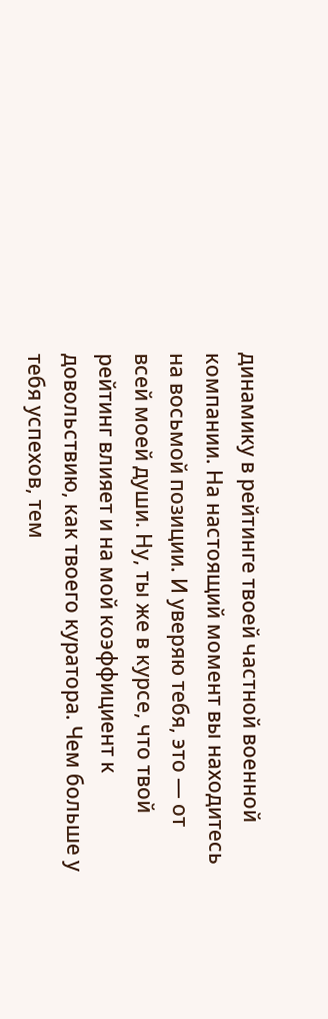динамику в рейтинге твоей частной военной компании. На настоящий момент вы находитесь на восьмой позиции. И уверяю тебя, это — от всей моей души. Ну, ты же в курсе, что твой рейтинг влияет и на мой коэффициент к довольствию, как твоего куратора. Чем больше у тебя успехов, тем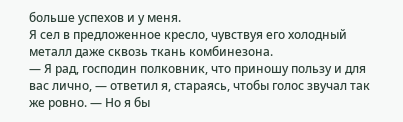больше успехов и у меня.
Я сел в предложенное кресло, чувствуя его холодный металл даже сквозь ткань комбинезона.
— Я рад, господин полковник, что приношу пользу и для вас лично, — ответил я, стараясь, чтобы голос звучал так же ровно. — Но я бы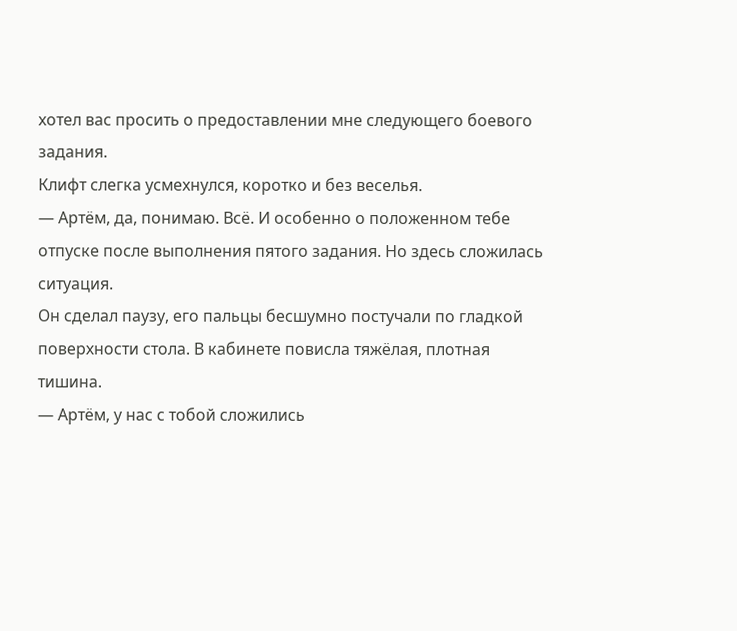хотел вас просить о предоставлении мне следующего боевого задания.
Клифт слегка усмехнулся, коротко и без веселья.
— Артём, да, понимаю. Всё. И особенно о положенном тебе отпуске после выполнения пятого задания. Но здесь сложилась ситуация.
Он сделал паузу, его пальцы бесшумно постучали по гладкой поверхности стола. В кабинете повисла тяжёлая, плотная тишина.
— Артём, у нас с тобой сложились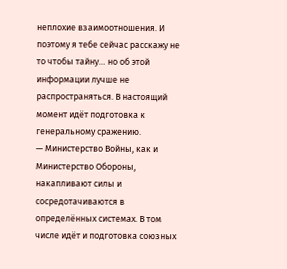неплохие взаимоотношения. И поэтому я тебе сейчас расскажу не то чтобы тайну… но об этой информации лучше не распространяться. В настоящий момент идёт подготовка к генеральному сражению.
— Министерство Войны, как и Министерство Обороны, накапливают силы и сосредотачиваются в определённых системах. В том числе идёт и подготовка союзных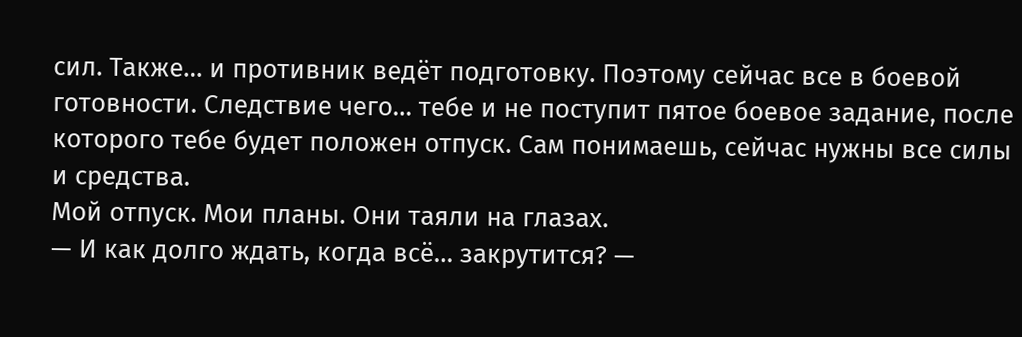сил. Также… и противник ведёт подготовку. Поэтому сейчас все в боевой готовности. Следствие чего… тебе и не поступит пятое боевое задание, после которого тебе будет положен отпуск. Сам понимаешь, сейчас нужны все силы и средства.
Мой отпуск. Мои планы. Они таяли на глазах.
— И как долго ждать, когда всё… закрутится? —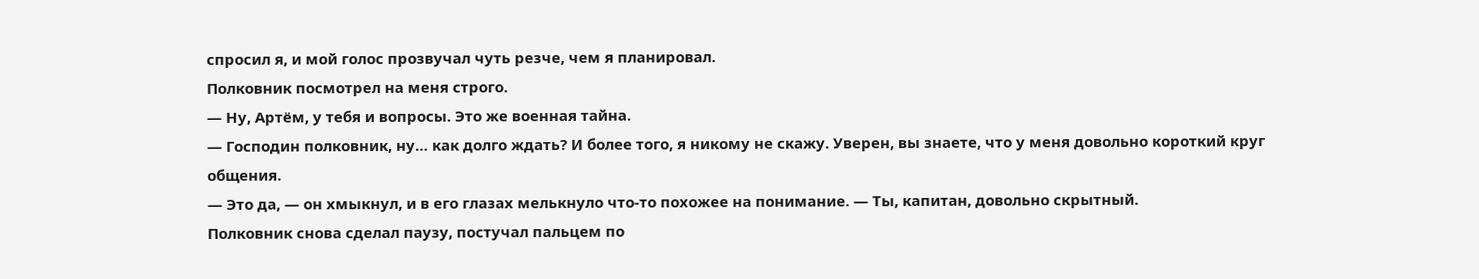спросил я, и мой голос прозвучал чуть резче, чем я планировал.
Полковник посмотрел на меня строго.
— Ну, Артём, у тебя и вопросы. Это же военная тайна.
— Господин полковник, ну… как долго ждать? И более того, я никому не скажу. Уверен, вы знаете, что у меня довольно короткий круг общения.
— Это да, — он хмыкнул, и в его глазах мелькнуло что-то похожее на понимание. — Ты, капитан, довольно скрытный.
Полковник снова сделал паузу, постучал пальцем по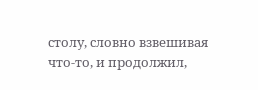столу, словно взвешивая что-то, и продолжил,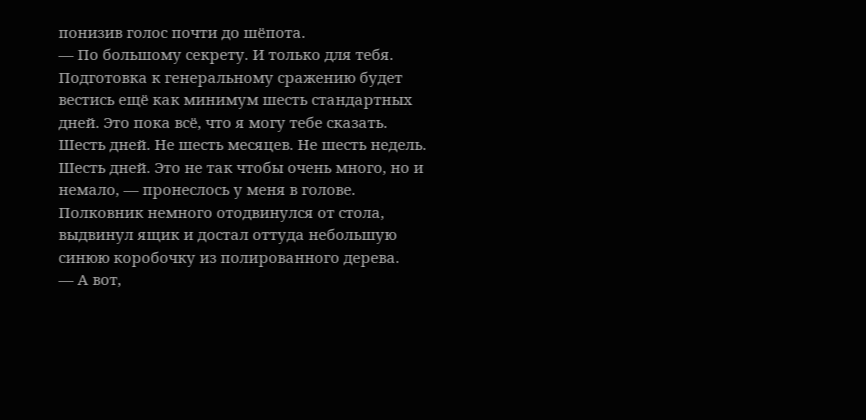понизив голос почти до шёпота.
— По большому секрету. И только для тебя. Подготовка к генеральному сражению будет вестись ещё как минимум шесть стандартных дней. Это пока всё, что я могу тебе сказать.
Шесть дней. Не шесть месяцев. Не шесть недель. Шесть дней. Это не так чтобы очень много, но и немало, — пронеслось у меня в голове.
Полковник немного отодвинулся от стола, выдвинул ящик и достал оттуда небольшую синюю коробочку из полированного дерева.
— А вот,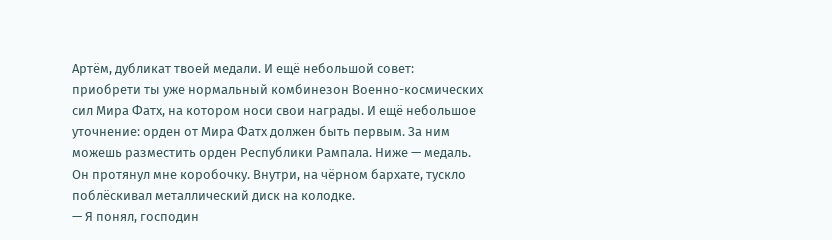Артём, дубликат твоей медали. И ещё небольшой совет: приобрети ты уже нормальный комбинезон Военно-космических сил Мира Фатх, на котором носи свои награды. И ещё небольшое уточнение: орден от Мира Фатх должен быть первым. За ним можешь разместить орден Республики Рампала. Ниже — медаль.
Он протянул мне коробочку. Внутри, на чёрном бархате, тускло поблёскивал металлический диск на колодке.
— Я понял, господин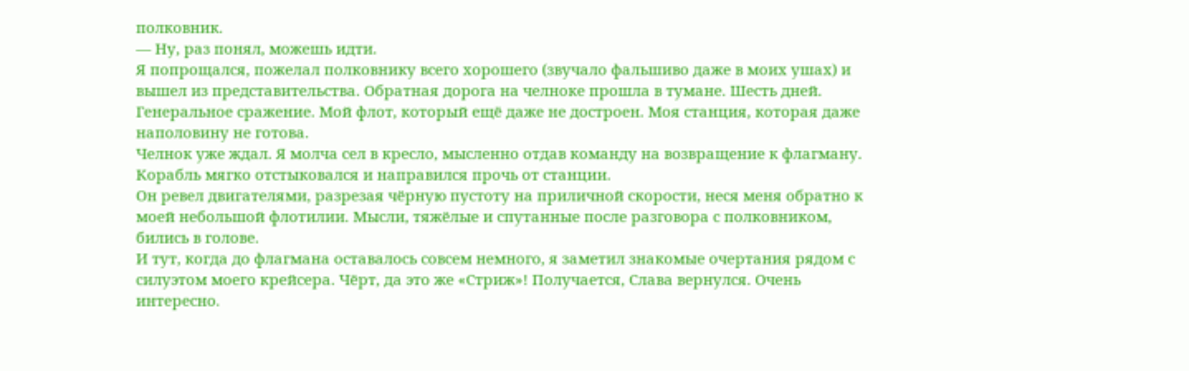полковник.
— Ну, раз понял, можешь идти.
Я попрощался, пожелал полковнику всего хорошего (звучало фальшиво даже в моих ушах) и вышел из представительства. Обратная дорога на челноке прошла в тумане. Шесть дней. Генеральное сражение. Мой флот, который ещё даже не достроен. Моя станция, которая даже наполовину не готова.
Челнок уже ждал. Я молча сел в кресло, мысленно отдав команду на возвращение к флагману. Корабль мягко отстыковался и направился прочь от станции.
Он ревел двигателями, разрезая чёрную пустоту на приличной скорости, неся меня обратно к моей небольшой флотилии. Мысли, тяжёлые и спутанные после разговора с полковником, бились в голове.
И тут, когда до флагмана оставалось совсем немного, я заметил знакомые очертания рядом с силуэтом моего крейсера. Чёрт, да это же «Стриж»! Получается, Слава вернулся. Очень интересно.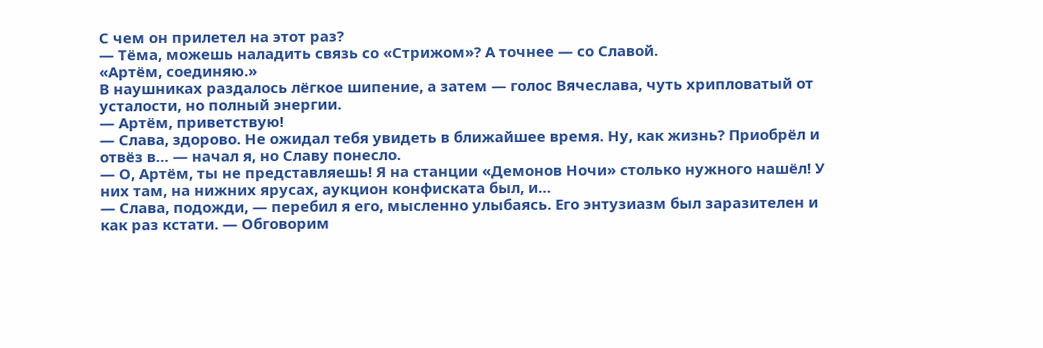С чем он прилетел на этот раз?
— Тёма, можешь наладить связь со «Стрижом»? А точнее — со Славой.
«Артём, соединяю.»
В наушниках раздалось лёгкое шипение, а затем — голос Вячеслава, чуть хрипловатый от усталости, но полный энергии.
— Артём, приветствую!
— Слава, здорово. Не ожидал тебя увидеть в ближайшее время. Ну, как жизнь? Приобрёл и отвёз в… — начал я, но Славу понесло.
— О, Артём, ты не представляешь! Я на станции «Демонов Ночи» столько нужного нашёл! У них там, на нижних ярусах, аукцион конфиската был, и…
— Слава, подожди, — перебил я его, мысленно улыбаясь. Его энтузиазм был заразителен и как раз кстати. — Обговорим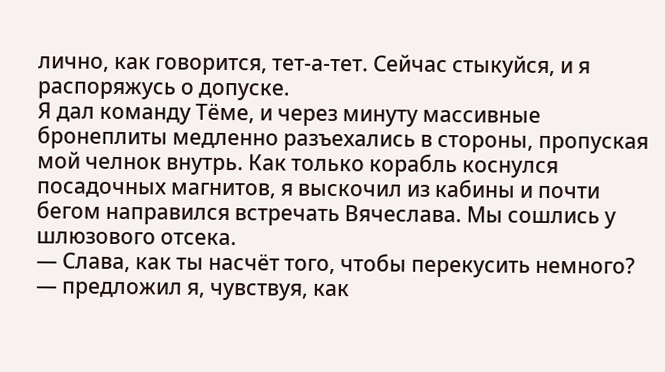лично, как говорится, тет-а-тет. Сейчас стыкуйся, и я распоряжусь о допуске.
Я дал команду Тёме, и через минуту массивные бронеплиты медленно разъехались в стороны, пропуская мой челнок внутрь. Как только корабль коснулся посадочных магнитов, я выскочил из кабины и почти бегом направился встречать Вячеслава. Мы сошлись у шлюзового отсека.
— Слава, как ты насчёт того, чтобы перекусить немного? — предложил я, чувствуя, как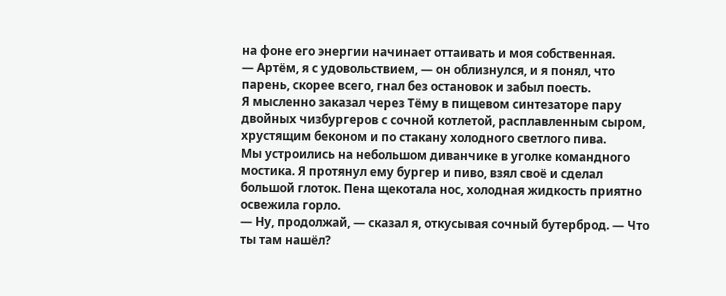на фоне его энергии начинает оттаивать и моя собственная.
— Артём, я с удовольствием, — он облизнулся, и я понял, что парень, скорее всего, гнал без остановок и забыл поесть.
Я мысленно заказал через Тёму в пищевом синтезаторе пару двойных чизбургеров с сочной котлетой, расплавленным сыром, хрустящим беконом и по стакану холодного светлого пива.
Мы устроились на небольшом диванчике в уголке командного мостика. Я протянул ему бургер и пиво, взял своё и сделал большой глоток. Пена щекотала нос, холодная жидкость приятно освежила горло.
— Ну, продолжай, — сказал я, откусывая сочный бутерброд. — Что ты там нашёл?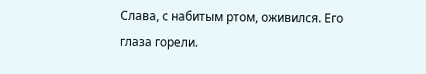Слава, с набитым ртом, оживился. Его глаза горели.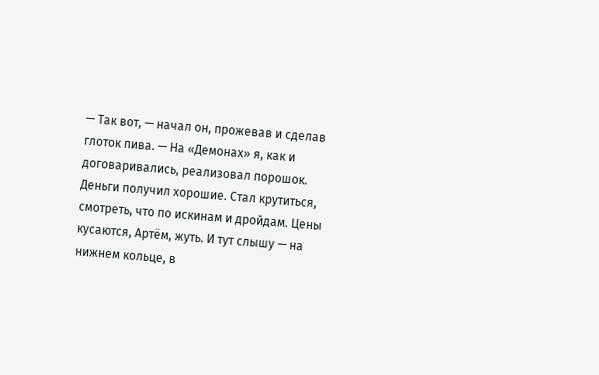— Так вот, — начал он, прожевав и сделав глоток пива. — На «Демонах» я, как и договаривались, реализовал порошок. Деньги получил хорошие. Стал крутиться, смотреть, что по искинам и дройдам. Цены кусаются, Артём, жуть. И тут слышу — на нижнем кольце, в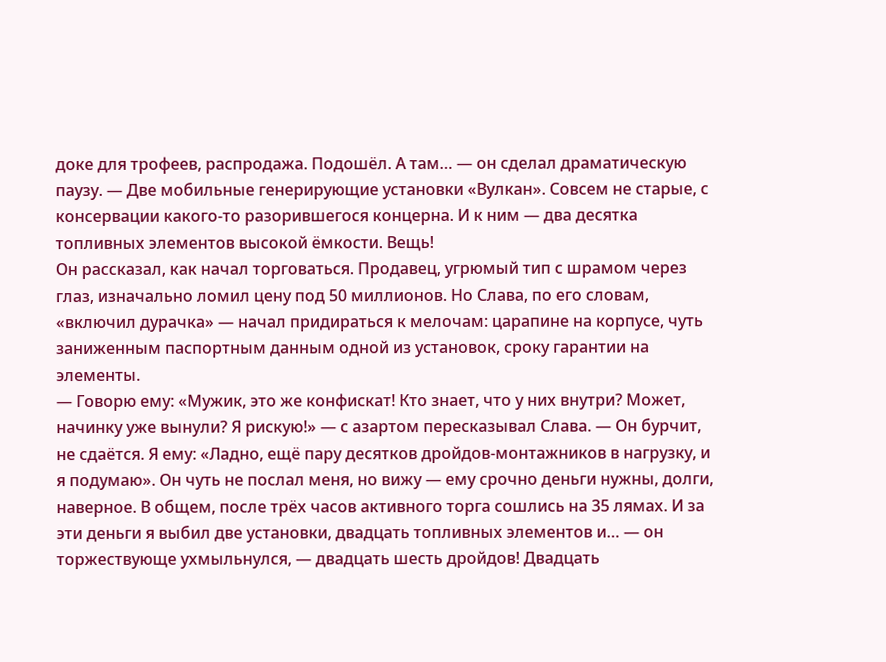доке для трофеев, распродажа. Подошёл. А там… — он сделал драматическую паузу. — Две мобильные генерирующие установки «Вулкан». Совсем не старые, с консервации какого-то разорившегося концерна. И к ним — два десятка топливных элементов высокой ёмкости. Вещь!
Он рассказал, как начал торговаться. Продавец, угрюмый тип с шрамом через глаз, изначально ломил цену под 50 миллионов. Но Слава, по его словам, «включил дурачка» — начал придираться к мелочам: царапине на корпусе, чуть заниженным паспортным данным одной из установок, сроку гарантии на элементы.
— Говорю ему: «Мужик, это же конфискат! Кто знает, что у них внутри? Может, начинку уже вынули? Я рискую!» — с азартом пересказывал Слава. — Он бурчит, не сдаётся. Я ему: «Ладно, ещё пару десятков дройдов-монтажников в нагрузку, и я подумаю». Он чуть не послал меня, но вижу — ему срочно деньги нужны, долги, наверное. В общем, после трёх часов активного торга сошлись на 35 лямах. И за эти деньги я выбил две установки, двадцать топливных элементов и… — он торжествующе ухмыльнулся, — двадцать шесть дройдов! Двадцать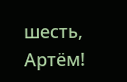шесть, Артём!